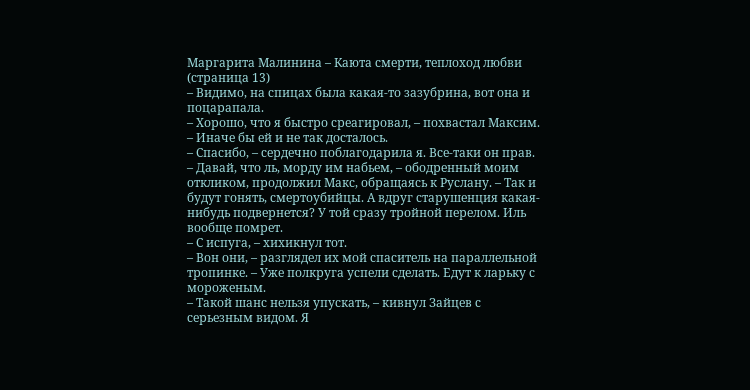Маргарита Малинина – Каюта смерти, теплоход любви (страница 13)
– Видимо, на спицах была какая-то зазубрина, вот она и поцарапала.
– Хорошо, что я быстро среагировал, – похвастал Максим. – Иначе бы ей и не так досталось.
– Спасибо, – сердечно поблагодарила я. Все-таки он прав.
– Давай, что ль, морду им набьем, – ободренный моим откликом, продолжил Макс, обращаясь к Руслану. – Так и будут гонять, смертоубийцы. А вдруг старушенция какая-нибудь подвернется? У той сразу тройной перелом. Иль вообще помрет.
– С испуга, – хихикнул тот.
– Вон они, – разглядел их мой спаситель на параллельной тропинке. – Уже полкруга успели сделать. Едут к ларьку с мороженым.
– Такой шанс нельзя упускать, – кивнул Зайцев с серьезным видом. Я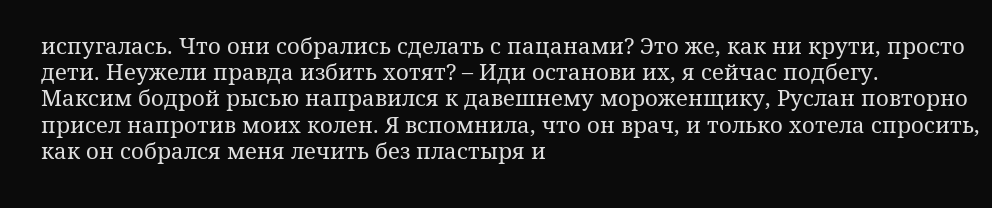испугалась. Что они собрались сделать с пацанами? Это же, как ни крути, просто дети. Неужели правда избить хотят? – Иди останови их, я сейчас подбегу.
Максим бодрой рысью направился к давешнему мороженщику, Руслан повторно присел напротив моих колен. Я вспомнила, что он врач, и только хотела спросить, как он собрался меня лечить без пластыря и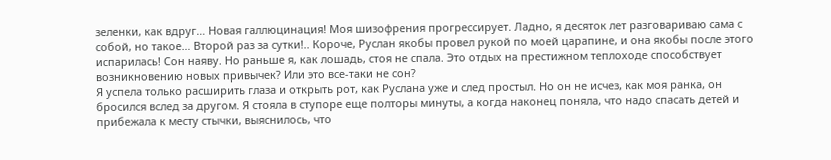зеленки, как вдруг… Новая галлюцинация! Моя шизофрения прогрессирует. Ладно, я десяток лет разговариваю сама с собой, но такое… Второй раз за сутки!.. Короче, Руслан якобы провел рукой по моей царапине, и она якобы после этого испарилась! Сон наяву. Но раньше я, как лошадь, стоя не спала. Это отдых на престижном теплоходе способствует возникновению новых привычек? Или это все-таки не сон?
Я успела только расширить глаза и открыть рот, как Руслана уже и след простыл. Но он не исчез, как моя ранка, он бросился вслед за другом. Я стояла в ступоре еще полторы минуты, а когда наконец поняла, что надо спасать детей и прибежала к месту стычки, выяснилось, что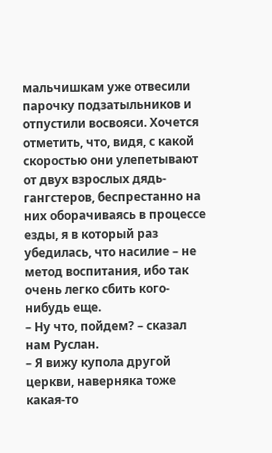мальчишкам уже отвесили парочку подзатыльников и отпустили восвояси. Хочется отметить, что, видя, с какой скоростью они улепетывают от двух взрослых дядь-гангстеров, беспрестанно на них оборачиваясь в процессе езды, я в который раз убедилась, что насилие – не метод воспитания, ибо так очень легко сбить кого-нибудь еще.
– Ну что, пойдем? – сказал нам Руслан.
– Я вижу купола другой церкви, наверняка тоже какая-то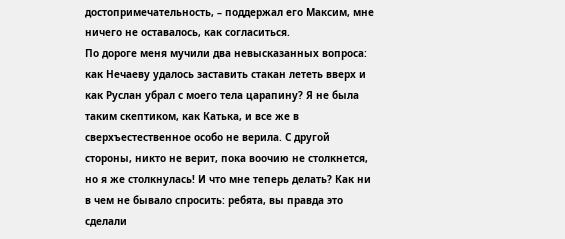достопримечательность, – поддержал его Максим, мне ничего не оставалось, как согласиться.
По дороге меня мучили два невысказанных вопроса: как Нечаеву удалось заставить стакан лететь вверх и как Руслан убрал с моего тела царапину? Я не была таким скептиком, как Катька, и все же в сверхъестественное особо не верила. С другой стороны, никто не верит, пока воочию не столкнется, но я же столкнулась! И что мне теперь делать? Как ни в чем не бывало спросить: ребята, вы правда это сделали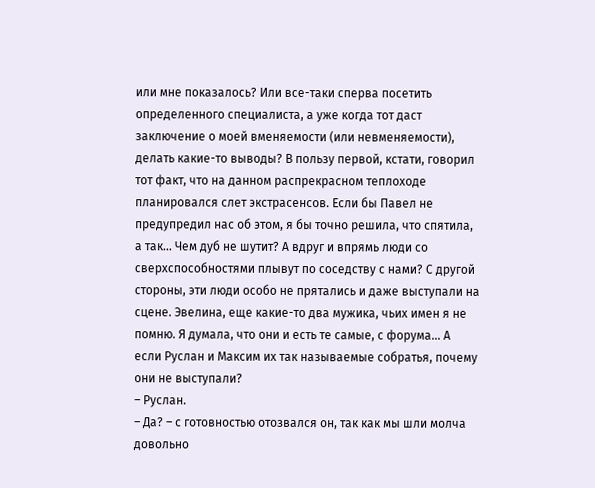или мне показалось? Или все-таки сперва посетить определенного специалиста, а уже когда тот даст заключение о моей вменяемости (или невменяемости), делать какие-то выводы? В пользу первой, кстати, говорил тот факт, что на данном распрекрасном теплоходе планировался слет экстрасенсов. Если бы Павел не предупредил нас об этом, я бы точно решила, что спятила, а так… Чем дуб не шутит? А вдруг и впрямь люди со сверхспособностями плывут по соседству с нами? С другой стороны, эти люди особо не прятались и даже выступали на сцене. Эвелина, еще какие-то два мужика, чьих имен я не помню. Я думала, что они и есть те самые, с форума… А если Руслан и Максим их так называемые собратья, почему они не выступали?
– Руслан.
– Да? – с готовностью отозвался он, так как мы шли молча довольно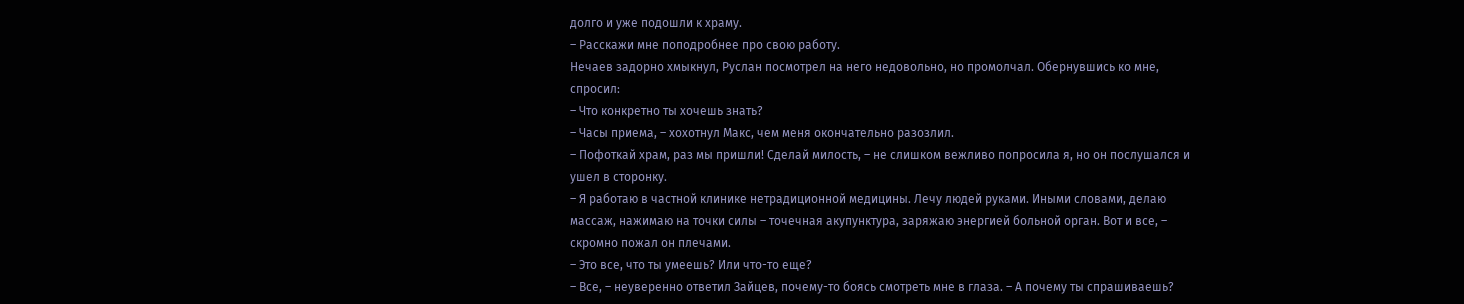долго и уже подошли к храму.
– Расскажи мне поподробнее про свою работу.
Нечаев задорно хмыкнул, Руслан посмотрел на него недовольно, но промолчал. Обернувшись ко мне, спросил:
– Что конкретно ты хочешь знать?
– Часы приема, – хохотнул Макс, чем меня окончательно разозлил.
– Пофоткай храм, раз мы пришли! Сделай милость, – не слишком вежливо попросила я, но он послушался и ушел в сторонку.
– Я работаю в частной клинике нетрадиционной медицины. Лечу людей руками. Иными словами, делаю массаж, нажимаю на точки силы – точечная акупунктура, заряжаю энергией больной орган. Вот и все, – скромно пожал он плечами.
– Это все, что ты умеешь? Или что-то еще?
– Все, – неуверенно ответил Зайцев, почему-то боясь смотреть мне в глаза. – А почему ты спрашиваешь?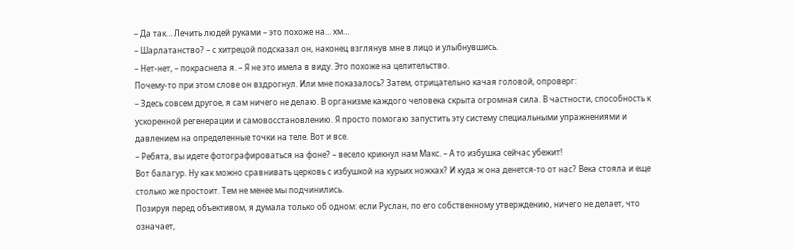– Да так… Лечить людей руками – это похоже на… хм…
– Шарлатанство? – с хитрецой подсказал он, наконец взглянув мне в лицо и улыбнувшись.
– Нет-нет, – покраснела я. – Я не это имела в виду. Это похоже на целительство.
Почему-то при этом слове он вздрогнул. Или мне показалось? Затем, отрицательно качая головой, опроверг:
– Здесь совсем другое, я сам ничего не делаю. В организме каждого человека скрыта огромная сила. В частности, способность к ускоренной регенерации и самовосстановлению. Я просто помогаю запустить эту систему специальными упражнениями и давлением на определенные точки на теле. Вот и все.
– Ребята, вы идете фотографироваться на фоне? – весело крикнул нам Макс. – А то избушка сейчас убежит!
Вот балагур. Ну как можно сравнивать церковь с избушкой на курьих ножках? И куда ж она денется-то от нас? Века стояла и еще столько же простоит. Тем не менее мы подчинились.
Позируя перед объективом, я думала только об одном: если Руслан, по его собственному утверждению, ничего не делает, что означает,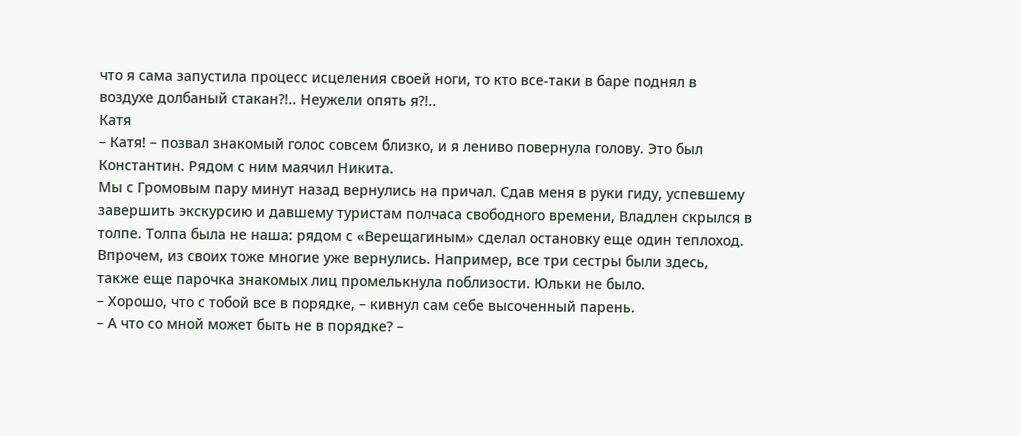что я сама запустила процесс исцеления своей ноги, то кто все-таки в баре поднял в воздухе долбаный стакан?!.. Неужели опять я?!..
Катя
– Катя! – позвал знакомый голос совсем близко, и я лениво повернула голову. Это был Константин. Рядом с ним маячил Никита.
Мы с Громовым пару минут назад вернулись на причал. Сдав меня в руки гиду, успевшему завершить экскурсию и давшему туристам полчаса свободного времени, Владлен скрылся в толпе. Толпа была не наша: рядом с «Верещагиным» сделал остановку еще один теплоход. Впрочем, из своих тоже многие уже вернулись. Например, все три сестры были здесь, также еще парочка знакомых лиц промелькнула поблизости. Юльки не было.
– Хорошо, что с тобой все в порядке, – кивнул сам себе высоченный парень.
– А что со мной может быть не в порядке? –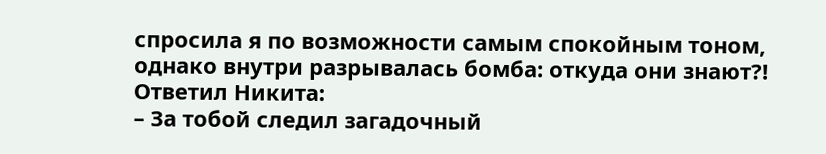спросила я по возможности самым спокойным тоном, однако внутри разрывалась бомба: откуда они знают?!
Ответил Никита:
– За тобой следил загадочный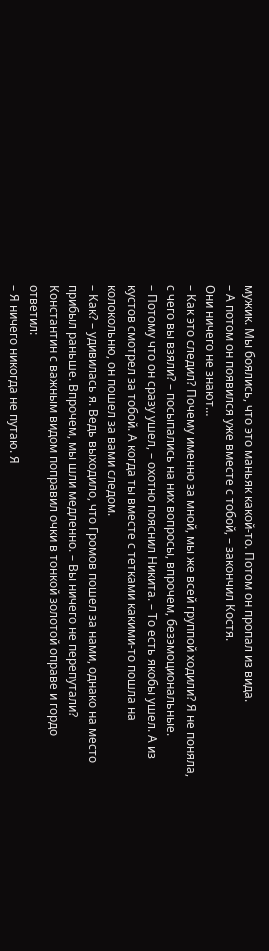мужик. Мы боялись, что это маньяк какой-то. Потом он пропал из вида.
– А потом он появился уже вместе с тобой, – закончил Костя.
Они ничего не знают…
– Как это следил? Почему именно за мной, мы же всей группой ходили? Я не поняла, с чего вы взяли? – посыпались на них вопросы, впрочем, безэмоциональные.
– Потому что он сразу ушел, – охотно пояснил Никита. – То есть якобы ушел. А из кустов смотрел за тобой. А когда ты вместе с тетками какими-то пошла на колокольню, он пошел за вами следом.
– Как? – удивилась я. Ведь выходило, что Громов пошел за нами, однако на место прибыл раньше. Впрочем, мы шли медленно. – Вы ничего не перепутали?
Константин с важным видом поправил очки в тонкой золотой оправе и гордо ответил:
– Я ничего никогда не путаю. Я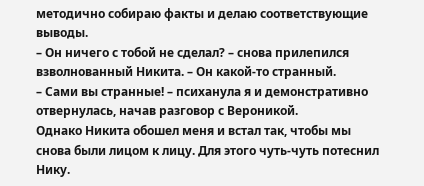методично собираю факты и делаю соответствующие выводы.
– Он ничего с тобой не сделал? – снова прилепился взволнованный Никита. – Он какой-то странный.
– Сами вы странные! – психанула я и демонстративно отвернулась, начав разговор с Вероникой.
Однако Никита обошел меня и встал так, чтобы мы снова были лицом к лицу. Для этого чуть-чуть потеснил Нику.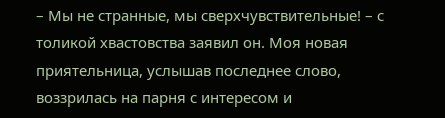– Мы не странные, мы сверхчувствительные! – с толикой хвастовства заявил он. Моя новая приятельница, услышав последнее слово, воззрилась на парня с интересом и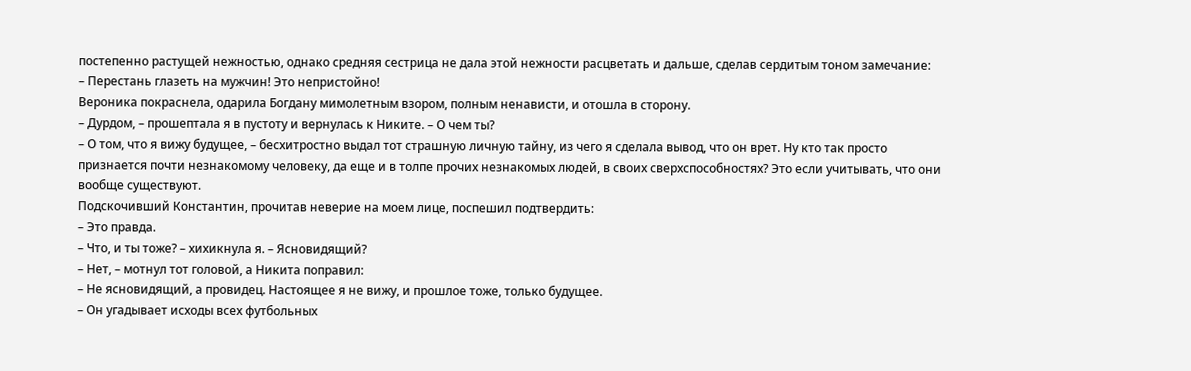постепенно растущей нежностью, однако средняя сестрица не дала этой нежности расцветать и дальше, сделав сердитым тоном замечание:
– Перестань глазеть на мужчин! Это непристойно!
Вероника покраснела, одарила Богдану мимолетным взором, полным ненависти, и отошла в сторону.
– Дурдом, – прошептала я в пустоту и вернулась к Никите. – О чем ты?
– О том, что я вижу будущее, – бесхитростно выдал тот страшную личную тайну, из чего я сделала вывод, что он врет. Ну кто так просто признается почти незнакомому человеку, да еще и в толпе прочих незнакомых людей, в своих сверхспособностях? Это если учитывать, что они вообще существуют.
Подскочивший Константин, прочитав неверие на моем лице, поспешил подтвердить:
– Это правда.
– Что, и ты тоже? – хихикнула я. – Ясновидящий?
– Нет, – мотнул тот головой, а Никита поправил:
– Не ясновидящий, а провидец. Настоящее я не вижу, и прошлое тоже, только будущее.
– Он угадывает исходы всех футбольных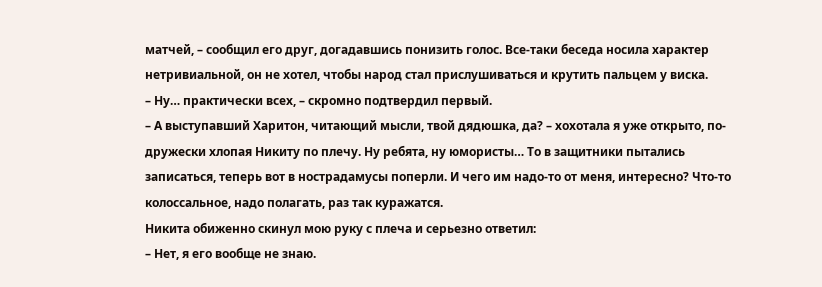матчей, – сообщил его друг, догадавшись понизить голос. Все-таки беседа носила характер нетривиальной, он не хотел, чтобы народ стал прислушиваться и крутить пальцем у виска.
– Ну… практически всех, – скромно подтвердил первый.
– А выступавший Харитон, читающий мысли, твой дядюшка, да? – хохотала я уже открыто, по-дружески хлопая Никиту по плечу. Ну ребята, ну юмористы… То в защитники пытались записаться, теперь вот в нострадамусы поперли. И чего им надо-то от меня, интересно? Что-то колоссальное, надо полагать, раз так куражатся.
Никита обиженно скинул мою руку с плеча и серьезно ответил:
– Нет, я его вообще не знаю.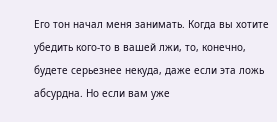Его тон начал меня занимать. Когда вы хотите убедить кого-то в вашей лжи, то, конечно, будете серьезнее некуда, даже если эта ложь абсурдна. Но если вам уже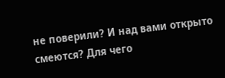не поверили? И над вами открыто смеются? Для чего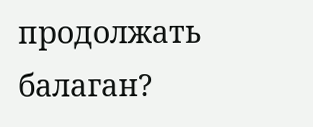продолжать балаган?